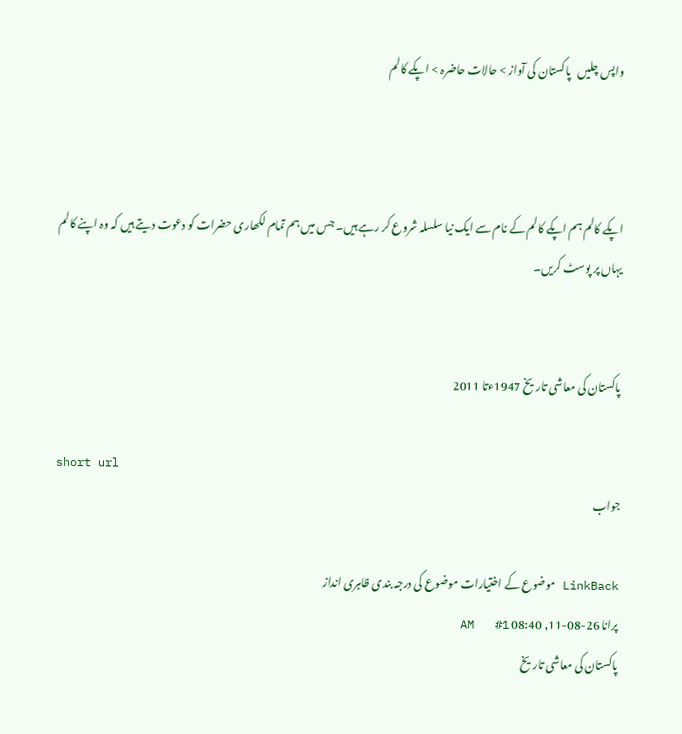واپس چلیں   پاکستان کی آواز > حالات حاضرہ > اپکے کالم



اپکے کالم ہم اپکے کالم کے نام سے ایک نیا سلسلہ شروع کر رہے ہیں۔ جس میں ہم تمام لکھاری حضرات کو دعوت دیتے ہیں کہ وہ اپنے کالم یہاں پر پوسٹ کریں۔


پاکستان کی معاشی تاریخ 1947ءتا 2011

short url
جواب

LinkBack موضوع کے اختیارات موضوع کی درجہ بندی ظاہری انداز
پرانا 26-08-11, 08:40 AM   #1
پاکستان کی معاشی تاریخ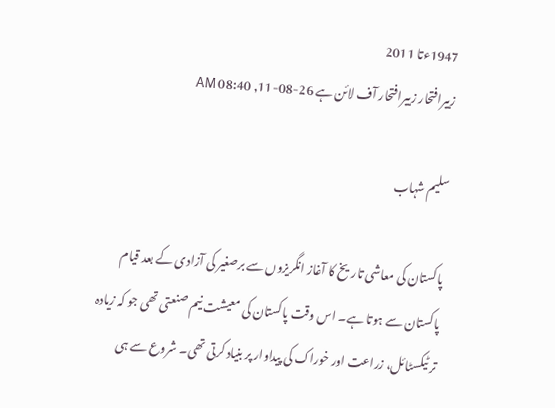1947ءتا 2011
زبیرافتحار زبیرافتحار آف لائن ہے 26-08-11, 08:40 AM

سلیم شہاب

پاکستان کی معاشی تاریخ کا آغاز انگریزوں سے برصغیر کی آزادی کے بعد قیام پاکستان سے ہوتا ہے۔ اس وقت پاکستان کی معیشت نیم صنعتی تھی جو کہ زیادہ تر ٹیکسٹائل، زراعت اور خوراک کی پیداوار پر بنیاد کرتی تھی۔ شروع سے ہی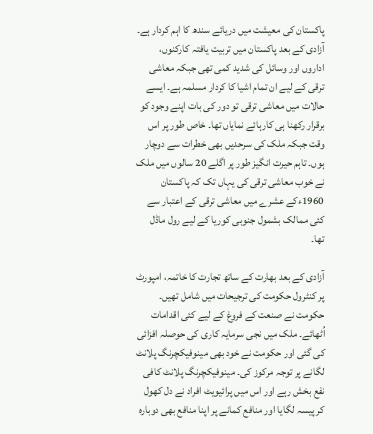پاکستان کی معیشت میں دریائے سندھ کا اہم کردار ہے۔ آزادی کے بعد پاکستان میں تربیت یافتہ کارکنوں، اداروں اور وسائل کی شدید کمی تھی جبکہ معاشی ترقی کے لیے ان تمام اشیا کا کردار مسلمہ ہے۔ ایسے حالات میں معاشی ترقی تو دور کی بات اپنے وجود کو برقرار رکھنا ہی کارہائے نمایاں تھا۔ خاص طور پر اس وقت جبکہ ملک کی سرحدیں بھی خطرات سے دوچار ہوں۔ تاہم حیرت انگیز طور پر اگلے 20 سالوں میں ملک نے خوب معاشی ترقی کی یہاں تک کہ پاکستان 1960ءکے عشرے میں معاشی ترقی کے اعتبار سے کئی ممالک بشمول جنوبی کوریا کے لیے رول ماڈل تھا۔

آزادی کے بعد بھارت کے ساتھ تجارت کا خاتمہ، امپورٹ پر کنٹرول حکومت کی ترجیحات میں شامل تھیں۔ حکومت نے صنعت کے فروغ کے لیے کئی اقدامات اُٹھائے۔ ملک میں نجی سرمایہ کاری کی حوصلہ افزائی کی گئی اور حکومت نے خود بھی مینوفیکچرنگ پلانٹ لگانے پر توجہ مرکوز کی۔ مینوفیکچرنگ پلانٹ کافی نفع بخش رہے اور اس میں پرائیویٹ افراد نے دل کھول کر پیسہ لگایا اور منافع کمانے پر اپنا منافع بھی دوبارہ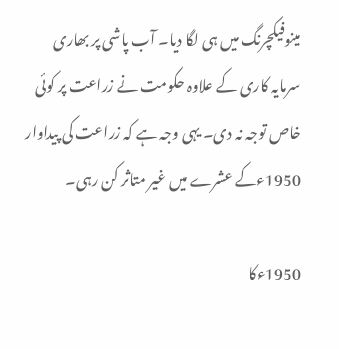مینوفیکچرنگ میں ہی لگا دیا۔ آب پاشی پر بھاری سرمایہ کاری کے علاوہ حکومت نے زراعت پر کوئی خاص توجہ نہ دی۔ یہی وجہ ہے کہ زراعت کی پیداوار 1950ءکے عشرے میں غیر متاثر کن رہی۔

1950ءکا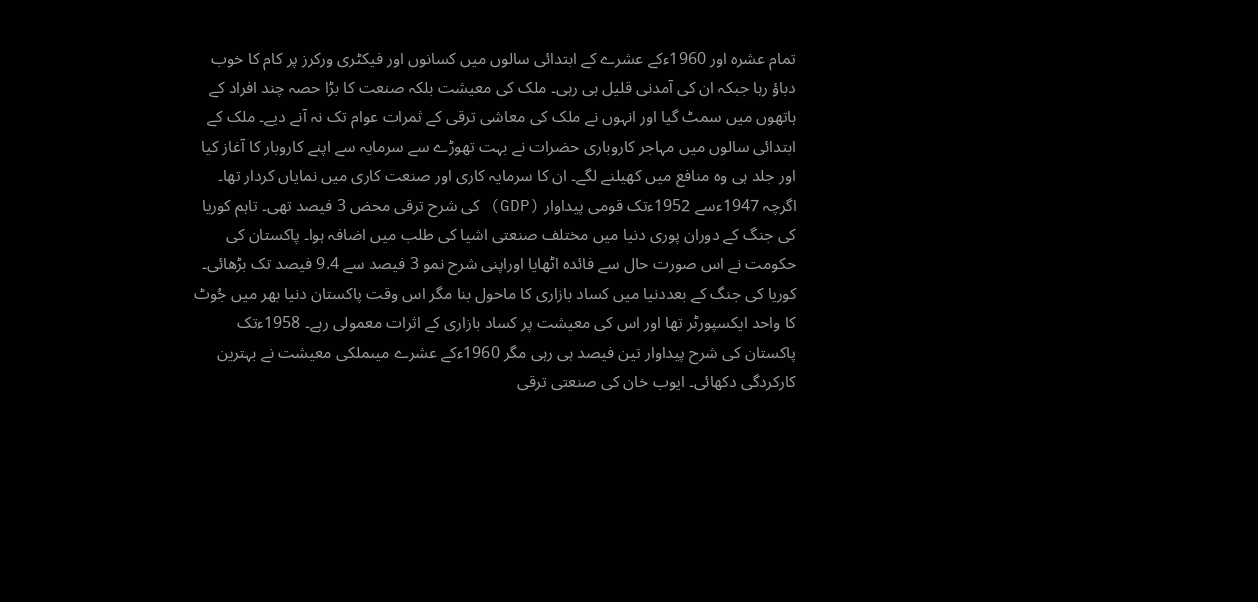تمام عشرہ اور 1960ءکے عشرے کے ابتدائی سالوں میں کسانوں اور فیکٹری ورکرز پر کام کا خوب دباؤ رہا جبکہ ان کی آمدنی قلیل ہی رہی۔ ملک کی معیشت بلکہ صنعت کا بڑا حصہ چند افراد کے ہاتھوں میں سمٹ گیا اور انہوں نے ملک کی معاشی ترقی کے ثمرات عوام تک نہ آنے دیے۔ ملک کے ابتدائی سالوں میں مہاجر کاروباری حضرات نے بہت تھوڑے سے سرمایہ سے اپنے کاروبار کا آغاز کیا اور جلد ہی وہ منافع میں کھیلنے لگے۔ ان کا سرمایہ کاری اور صنعت کاری میں نمایاں کردار تھا۔ اگرچہ 1947ءسے 1952ءتک قومی پیداوار (GDP) کی شرح ترقی محض 3 فیصد تھی۔ تاہم کوریا کی جنگ کے دوران پوری دنیا میں مختلف صنعتی اشیا کی طلب میں اضافہ ہوا۔ پاکستان کی حکومت نے اس صورت حال سے فائدہ اٹھایا اوراپنی شرح نمو 3 فیصد سے 9.4 فیصد تک بڑھائی۔ کوریا کی جنگ کے بعددنیا میں کساد بازاری کا ماحول بنا مگر اس وقت پاکستان دنیا بھر میں جُوٹ کا واحد ایکسپورٹر تھا اور اس کی معیشت پر کساد بازاری کے اثرات معمولی رہے۔ 1958ءتک پاکستان کی شرح پیداوار تین فیصد ہی رہی مگر 1960ءکے عشرے میںملکی معیشت نے بہترین کارکردگی دکھائی۔ ایوب خان کی صنعتی ترقی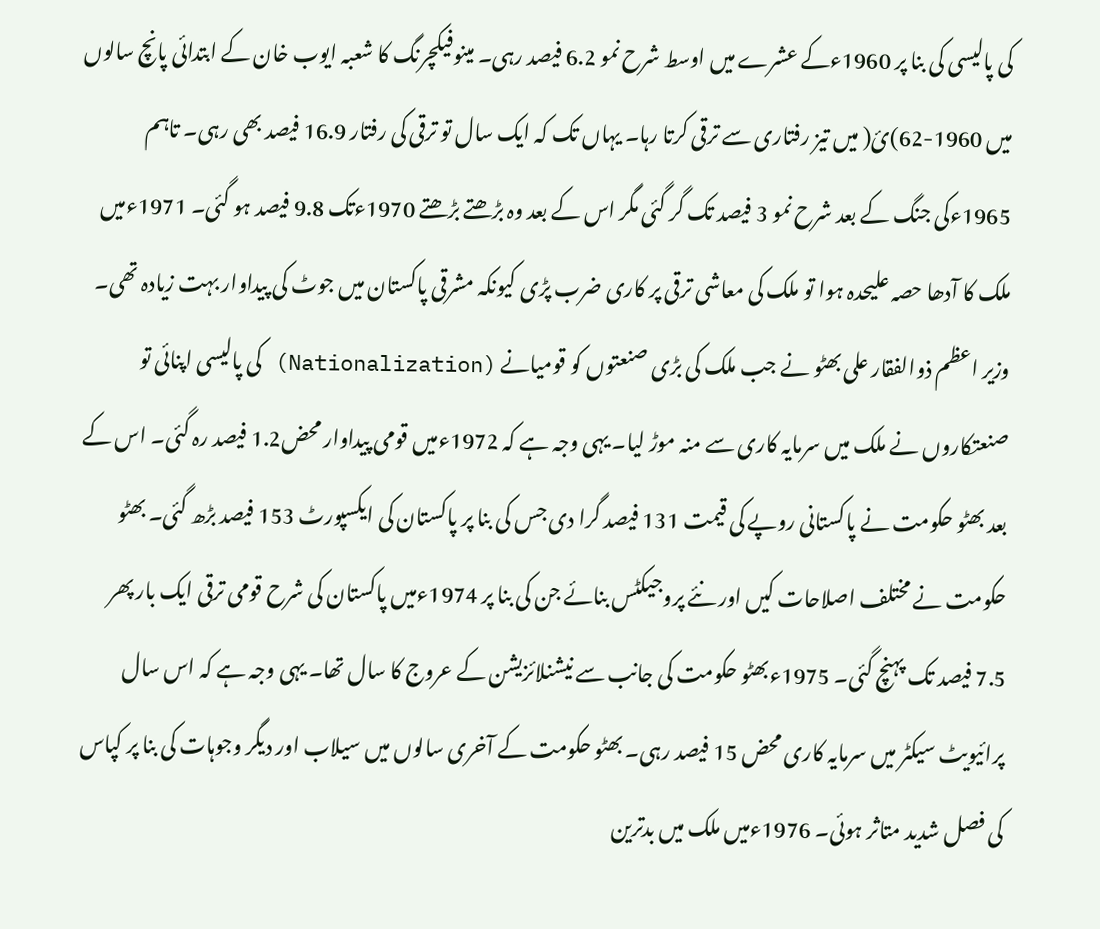کی پالیسی کی بنا پر 1960ءکے عشرے میں اوسط شرح نمو 6.2 فیصد رہی۔ مینوفیکچرنگ کا شعبہ ایوب خان کے ابتدائی پانچ سالوں میں 1960-62)ئ( میں تیز رفتاری سے ترقی کرتا رہا۔ یہاں تک کہ ایک سال تو ترقی کی رفتار 16.9 فیصد بھی رہی۔ تاہم 1965ءکی جنگ کے بعد شرح نمو 3 فیصد تک گر گئی مگر اس کے بعد وہ بڑھتے بڑھتے 1970ءتک 9.8 فیصد ہو گئی۔ 1971ءمیں ملک کا آدھا حصہ علیحدہ ہوا تو ملک کی معاشی ترقی پر کاری ضرب پڑی کیونکہ مشرقی پاکستان میں جوٹ کی پیداوار بہت زیادہ تھی۔ وزیر اعظم ذوالفقار علی بھٹو نے جب ملک کی بڑی صنعتوں کو قومیانے (Nationalization) کی پالیسی اپنائی تو صنعتکاروں نے ملک میں سرمایہ کاری سے منہ موڑ لیا۔ یہی وجہ ہے کہ 1972ءمیں قومی پیداوار محض1.2 فیصد رہ گئی۔ اس کے بعد بھٹو حکومت نے پاکستانی روپے کی قیمت 131 فیصد گرا دی جس کی بنا پر پاکستان کی ایکسپورٹ 153 فیصد بڑھ گئی۔ بھٹو حکومت نے مختلف اصلاحات کیں اور نئے پروجیکٹس بنائے جن کی بنا پر 1974ءمیں پاکستان کی شرح قومی ترقی ایک بار پھر 7.5 فیصد تک پہنچ گئی۔ 1975ءبھٹو حکومت کی جانب سے نیشنلائزیشن کے عروج کا سال تھا۔ یہی وجہ ہے کہ اس سال پرائیویٹ سیکٹر میں سرمایہ کاری محض 15 فیصد رہی۔ بھٹو حکومت کے آخری سالوں میں سیلاب اور دیگر وجوہات کی بنا پر کپاس کی فصل شدید متاثر ہوئی۔ 1976ءمیں ملک میں بدترین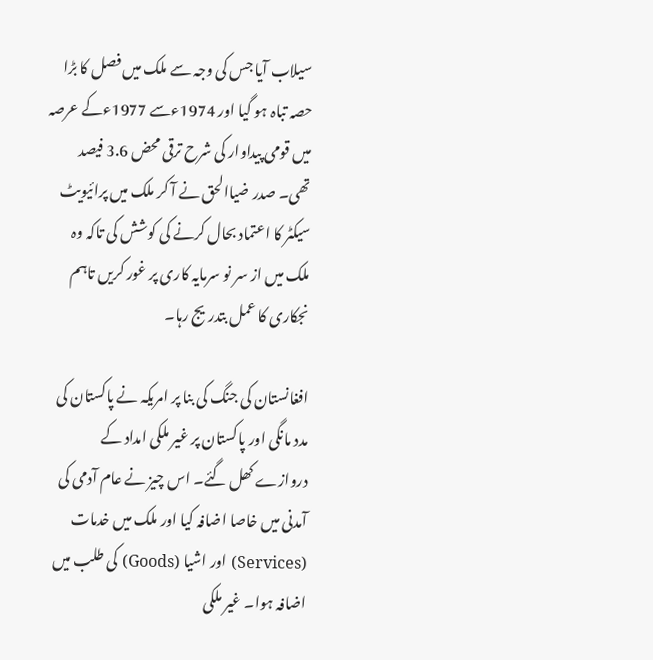سیلاب آیا جس کی وجہ سے ملک میں فصل کا بڑا حصہ تباہ ہو گیا اور 1974ءسے 1977ءکے عرصہ میں قومی پیداوار کی شرح ترقی محض 3.6 فیصد تھی۔ صدر ضیاالحق نے آ کر ملک میں پرائیویٹ سیکٹر کا اعتماد بحال کرنے کی کوشش کی تاکہ وہ ملک میں از سر نو سرمایہ کاری پر غور کریں تاہم نجکاری کا عمل بتدریج رہا۔

افغانستان کی جنگ کی بنا پر امریکہ نے پاکستان کی مدد مانگی اور پاکستان پر غیر ملکی امداد کے دروازے کھل گئے۔ اس چیز نے عام آدمی کی آمدنی میں خاصا اضافہ کیا اور ملک میں خدمات (Services) اور اشیا (Goods) کی طلب میں اضافہ ہوا۔ غیر ملکی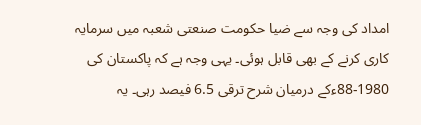امداد کی وجہ سے ضیا حکومت صنعتی شعبہ میں سرمایہ کاری کرنے کے بھی قابل ہوئی۔ یہی وجہ ہے کہ پاکستان کی 1980-88ءکے درمیان شرح ترقی 6.5 فیصد رہی۔ یہ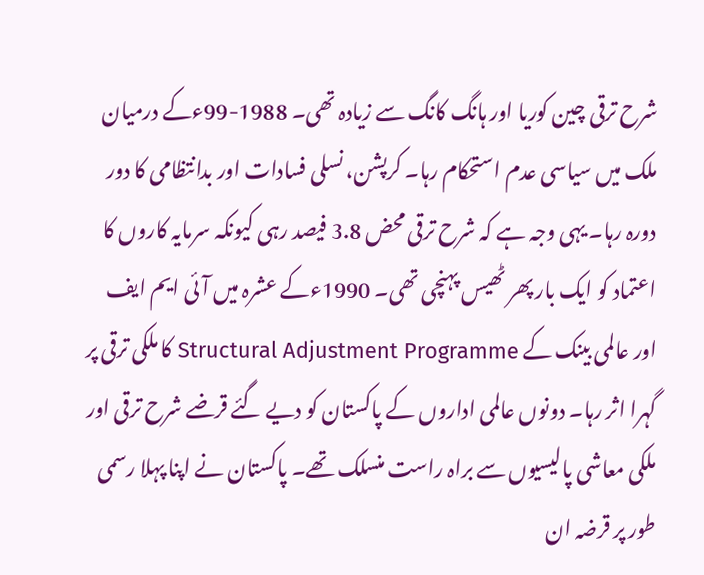شرح ترقی چین کوریا اور ہانگ کانگ سے زیادہ تھی۔ 1988-99ءکے درمیان ملک میں سیاسی عدم استحکام رہا۔ کرپشن، نسلی فسادات اور بدانتظامی کا دور دورہ رہا۔ یہی وجہ ہے کہ شرح ترقی محض 3.8 فیصد رہی کیونکہ سرمایہ کاروں کا اعتماد کو ایک بار پھر ٹھیس پہنچی تھی۔ 1990ءکے عشرہ میں آئی ایم ایف اور عالمی بینک کے Structural Adjustment Programme کا ملکی ترقی پر گہرا اثر رہا۔ دونوں عالمی اداروں کے پاکستان کو دیے گئے قرضے شرح ترقی اور ملکی معاشی پالیسیوں سے براہ راست منسلک تھے۔ پاکستان نے اپنا پہلا رسمی طور پر قرضہ ان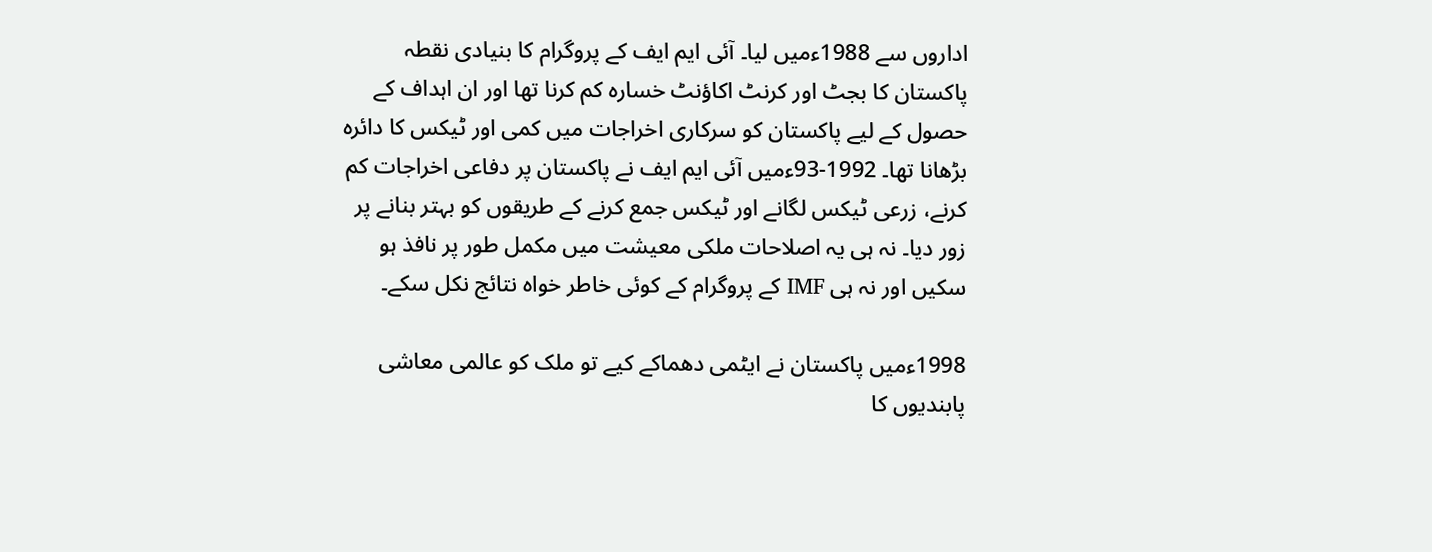اداروں سے 1988ءمیں لیا۔ آئی ایم ایف کے پروگرام کا بنیادی نقطہ پاکستان کا بجٹ اور کرنٹ اکاؤنٹ خسارہ کم کرنا تھا اور ان اہداف کے حصول کے لیے پاکستان کو سرکاری اخراجات میں کمی اور ٹیکس کا دائرہ بڑھانا تھا۔ 1992-93ءمیں آئی ایم ایف نے پاکستان پر دفاعی اخراجات کم کرنے، زرعی ٹیکس لگانے اور ٹیکس جمع کرنے کے طریقوں کو بہتر بنانے پر زور دیا۔ نہ ہی یہ اصلاحات ملکی معیشت میں مکمل طور پر نافذ ہو سکیں اور نہ ہی IMF کے پروگرام کے کوئی خاطر خواہ نتائج نکل سکے۔

1998ءمیں پاکستان نے ایٹمی دھماکے کیے تو ملک کو عالمی معاشی پابندیوں کا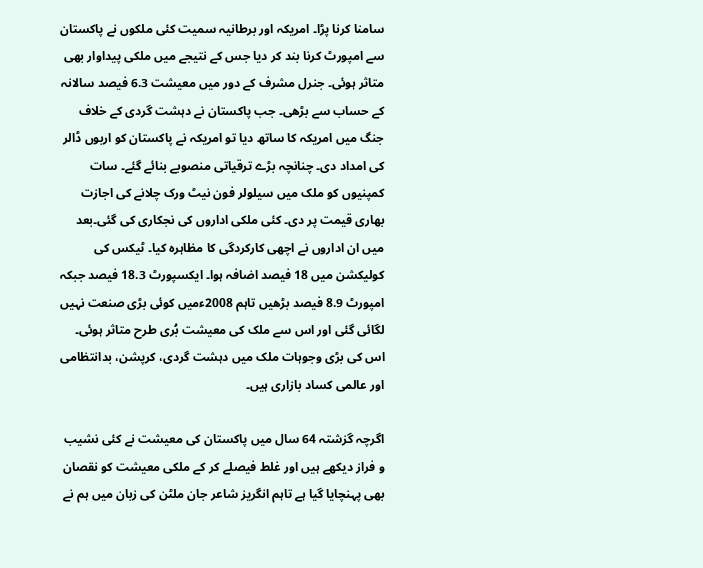سامنا کرنا پڑا۔ امریکہ اور برطانیہ سمیت کئی ملکوں نے پاکستان سے امپورٹ کرنا بند کر دیا جس کے نتیجے میں ملکی پیداوار بھی متاثر ہوئی۔ جنرل مشرف کے دور میں معیشت 6.3 فیصد سالانہ کے حساب سے بڑھی۔ جب پاکستان نے دہشت گردی کے خلاف جنگ میں امریکہ کا ساتھ دیا تو امریکہ نے پاکستان کو اربوں ڈالر کی امداد دی۔ چنانچہ بڑے ترقیاتی منصوبے بنائے گئے۔ سات کمپنیوں کو ملک میں سیلولر فون نیٹ ورک چلانے کی اجازت بھاری قیمت پر دی۔ کئی ملکی اداروں کی نجکاری کی گئی۔بعد میں ان اداروں نے اچھی کارکردگی کا مظاہرہ کیا۔ ٹیکس کی کولیکشن میں 18 فیصد اضافہ ہوا۔ ایکسپورٹ 18.3 فیصد جبکہ امپورٹ 8.9 فیصد بڑھیں تاہم 2008ءمیں کوئی بڑی صنعت نہیں لگائی گئی اور اس سے ملک کی معیشت بُری طرح متاثر ہوئی۔ اس کی بڑی وجوہات ملک میں دہشت گردی، کرپشن، بدانتظامی اور عالمی کساد بازاری ہیں۔

اگرچہ گزشتہ 64 سال میں پاکستان کی معیشت نے کئی نشیب و فراز دیکھے ہیں اور غلط فیصلے کر کے ملکی معیشت کو نقصان بھی پہنچایا گیا ہے تاہم انگریز شاعر جان ملٹن کی زبان میں ہم نے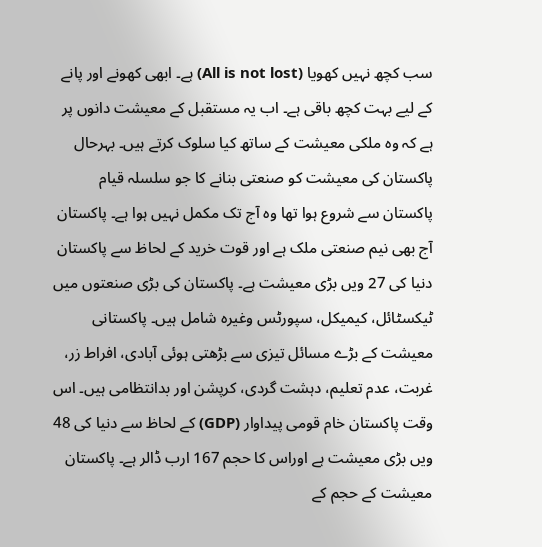سب کچھ نہیں کھویا (All is not lost) ہے۔ ابھی کھونے اور پانے کے لیے بہت کچھ باقی ہے۔ اب یہ مستقبل کے معیشت دانوں پر ہے کہ وہ ملکی معیشت کے ساتھ کیا سلوک کرتے ہیں۔ بہرحال پاکستان کی معیشت کو صنعتی بنانے کا جو سلسلہ قیام پاکستان سے شروع ہوا تھا وہ آج تک مکمل نہیں ہوا ہے۔ پاکستان آج بھی نیم صنعتی ملک ہے اور قوت خرید کے لحاظ سے پاکستان دنیا کی 27 ویں بڑی معیشت ہے۔ پاکستان کی بڑی صنعتوں میں ٹیکسٹائل، کیمیکل، سپورٹس وغیرہ شامل ہیں۔ پاکستانی معیشت کے بڑے مسائل تیزی سے بڑھتی ہوئی آبادی، افراط زر، غربت، عدم تعلیم، دہشت گردی، کرپشن اور بدانتظامی ہیں۔ اس وقت پاکستان خام قومی پیداوار (GDP) کے لحاظ سے دنیا کی 48 ویں بڑی معیشت ہے اوراس کا حجم 167 ارب ڈالر ہے۔ پاکستان معیشت کے حجم کے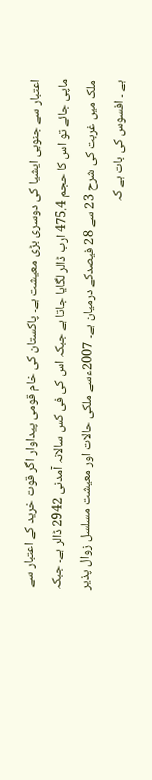اعتبار سے جنوبی ایشیا کی دوسری بڑی معیشت ہے۔ پاکستان کی خام قومی پیداوار اگر قوت خرید کے اعتبار سے ماپی جائے تو اس کا حجم 475.4 ارب ڈالر لگایا جاتا ہے جبکہ اس کی فی کس سالانہ آمدنی 2942 ڈالر ہے۔ جبکہ ملک میں غربت کی شرح 23 سے 28 فیصدکے درمیان ہے۔ 2007ءسے ملکی حالات اور معیشت مسلسل زوال پذیر ہے ۔ افسوس کی بات ہے کہ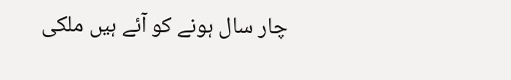چار سال ہونے کو آئے ہیں ملکی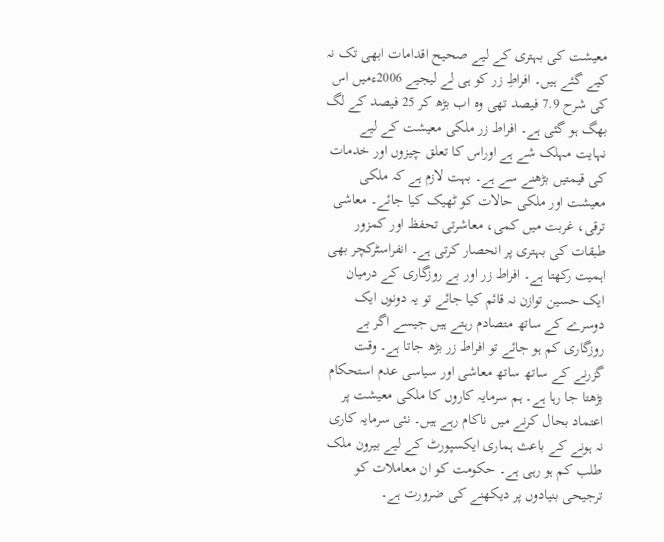معیشت کی بہتری کے لیے صحیح اقدامات ابھی تک نہ کیے گئے ہیں۔ افراطِ زر کو ہی لے لیجیے 2006ءمیں اس کی شرح 7.9 فیصد تھی وہ اب بڑھ کر 25 فیصد کے لگ بھگ ہو گئی ہے۔ افراط زر ملکی معیشت کے لیے نہایت مہلک شے ہے اوراس کا تعلق چیزوں اور خدمات کی قیمتیں بڑھنے سے ہے۔ بہت لازم ہے کہ ملکی معیشت اور ملکی حالات کو ٹھیک کیا جائے۔ معاشی ترقی، غربت میں کمی، معاشرتی تحفظ اور کمزور طبقات کی بہتری پر انحصار کرتی ہے۔ انفراسٹرکچر بھی اہمیت رکھتا ہے۔ افراط زر اور بے روزگاری کے درمیان ایک حسین توازن نہ قائم کیا جائے تو یہ دونوں ایک دوسرے کے ساتھ متصادم رہتے ہیں جیسے اگر بے روزگاری کم ہو جائے تو افراط زر بڑھ جاتا ہے۔ وقت گزرنے کے ساتھ ساتھ معاشی اور سیاسی عدم استحکام بڑھتا جا رہا ہے۔ ہم سرمایہ کاروں کا ملکی معیشت پر اعتماد بحال کرنے میں ناکام رہے ہیں۔ نئی سرمایہ کاری نہ ہونے کے باعث ہماری ایکسپورٹ کے لیے بیرون ملک طلب کم ہو رہی ہے۔ حکومت کو ان معاملات کو ترجیحی بنیادوں پر دیکھنے کی ضرورت ہے۔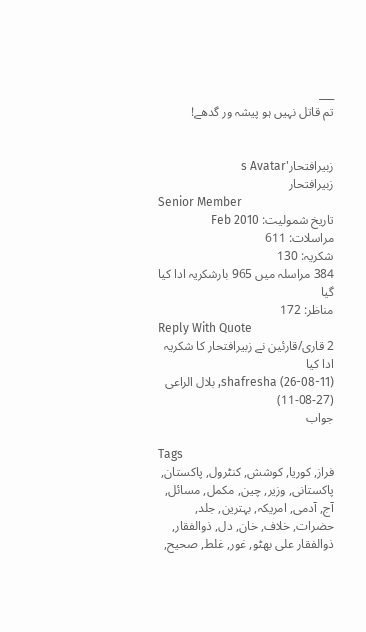___
تم قاتل نہیں ہو پیشہ ور گدھے!


زبیرافتحار's Avatar
زبیرافتحار
Senior Member
تاریخ شمولیت: Feb 2010
مراسلات: 611
شکریہ: 130
384 مراسلہ میں 965 بارشکریہ ادا کیا گیا
مناظر: 172
Reply With Quote
2 قاری/قارئین نے زبیرافتحار کا شکریہ ادا کیا
shafresha (26-08-11), بلال الراعی (27-08-11)
جواب

Tags
فراز, کوریا, کوشش, کنٹرول, پاکستان, پاکستانی, وزیر, چین, مکمل, مسائل, آج, آدمی, امریکہ, بہترین, جلد, حضرات, خلاف, خان, دل, ذوالفقار, ذوالفقار علی بھٹو, غور, غلط, صحیح,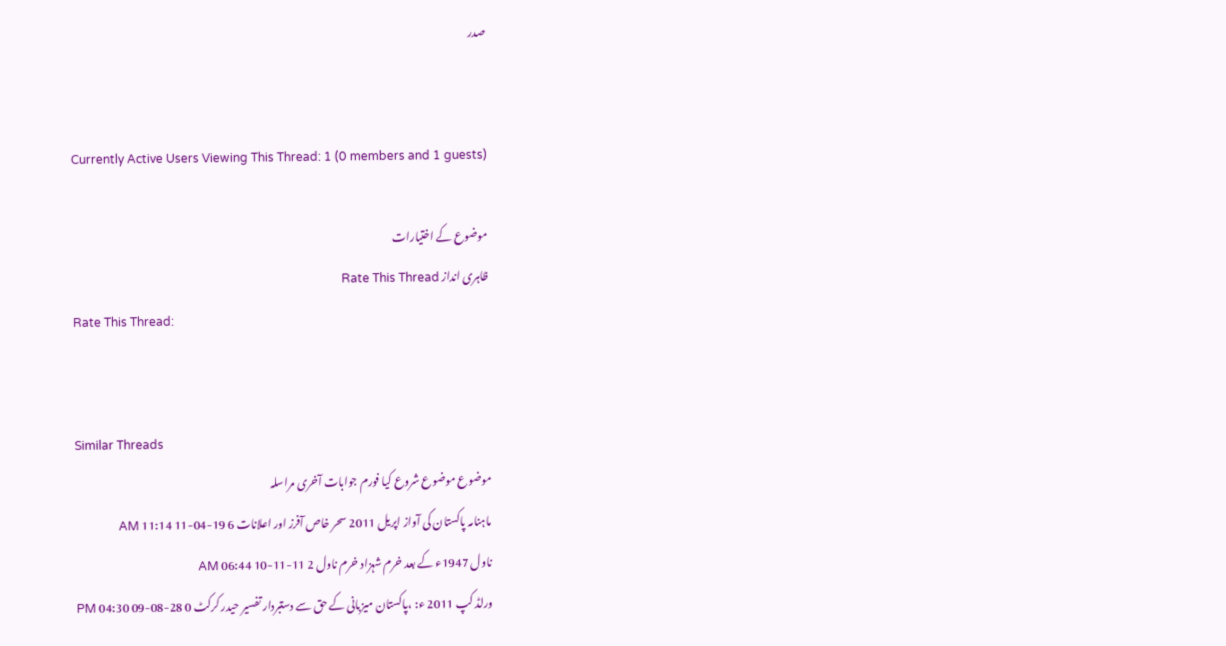صدر


Currently Active Users Viewing This Thread: 1 (0 members and 1 guests)

موضوع کے اختیارات
ظاہری انداز Rate This Thread
Rate This Thread:


Similar Threads
موضوع موضوع شروع کیا فورم جوابات آخری مراسلہ
ماہنامہ پاکستان کی آواز اپریل 2011 سحر خاص آفرز اور اعلانات 6 19-04-11 11:14 AM
ناول 1947ء کے بعد خرم شہزاد خرم ناول 2 11-11-10 06:44 AM
ورلڈ کپ 2011 ء: ،پاکستان میزبانی کے حق سے دستبردار تفسیر حیدر کرکٹ 0 28-08-09 04:30 PM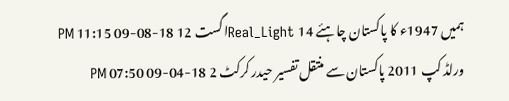ہمیں 1947ء کا پاکستان چاہئے Real_Light 14اگست 12 18-08-09 11:15 PM
ورلڈ کپ 2011 پاکستان سے منتقل تفسیر حیدر کرکٹ 2 18-04-09 07:50 PM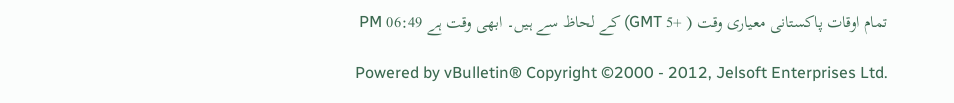تمام اوقات پاکستانی معیاری وقت ( +5 GMT) کے لحاظ سے ہیں۔ ابھی وقت ہے 06:49 PM

Powered by vBulletin® Copyright ©2000 - 2012, Jelsoft Enterprises Ltd.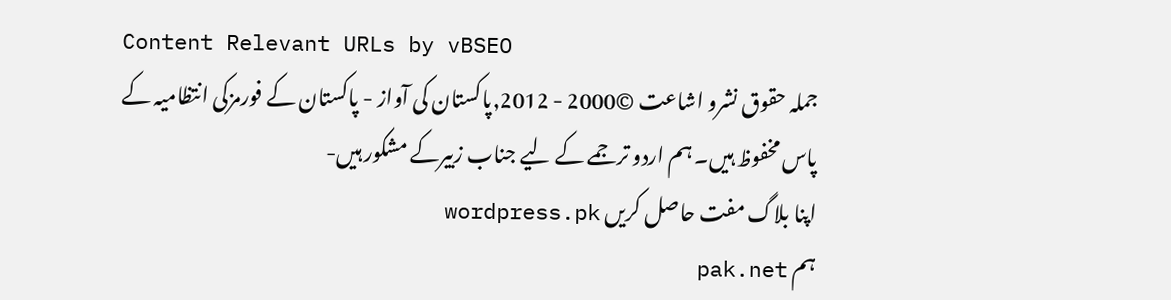Content Relevant URLs by vBSEO
جملہ حقوق نشرو اشاعت ©2000 - 2012,پاکستان کی آواز - پاکستان کے فورمزکی انتظامیہ کے پاس مخفوظ ہیں۔ ہم اردو ترجمے کے لیے جناب زبیرکے مشکور ہیں-
اپنا بلاگ مفت حاصل کریں wordpress.pk
ہم pak.net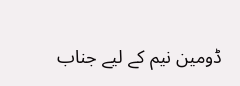ڈومین نیم کے لیے جناب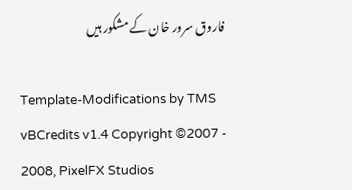فاروق سرور خان کے مشکور ہیں

Template-Modifications by TMS
vBCredits v1.4 Copyright ©2007 - 2008, PixelFX Studios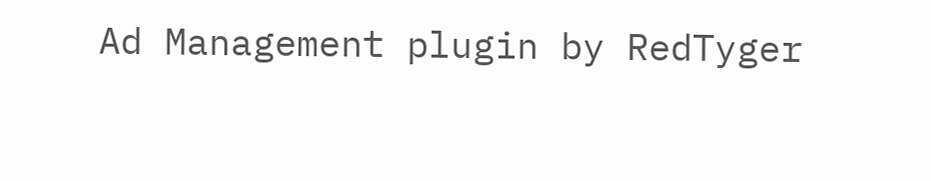Ad Management plugin by RedTyger